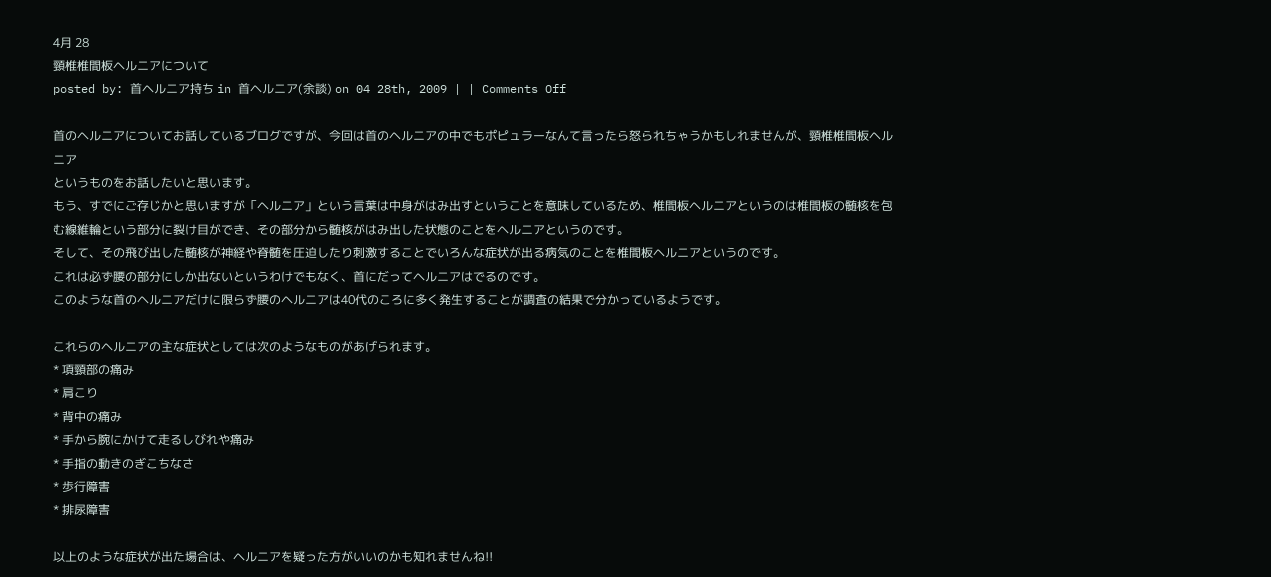4月 28
頸椎椎間板ヘルニアについて
posted by: 首ヘルニア持ち in 首ヘルニア(余談) on 04 28th, 2009 | | Comments Off

首のヘルニアについてお話しているブログですが、今回は首のヘルニアの中でもポピュラーなんて言ったら怒られちゃうかもしれませんが、頸椎椎間板ヘルニア
というものをお話したいと思います。
もう、すでにご存じかと思いますが「ヘルニア」という言葉は中身がはみ出すということを意味しているため、椎間板ヘルニアというのは椎間板の髄核を包む線維輪という部分に裂け目ができ、その部分から髄核がはみ出した状態のことをヘルニアというのです。
そして、その飛び出した髄核が神経や脊髄を圧迫したり刺激することでいろんな症状が出る病気のことを椎間板ヘルニアというのです。
これは必ず腰の部分にしか出ないというわけでもなく、首にだってヘルニアはでるのです。
このような首のヘルニアだけに限らず腰のヘルニアは40代のころに多く発生することが調査の結果で分かっているようです。

これらのヘルニアの主な症状としては次のようなものがあげられます。
* 項頸部の痛み
* 肩こり
* 背中の痛み
* 手から腕にかけて走るしびれや痛み
* 手指の動きのぎこちなさ
* 歩行障害
* 排尿障害

以上のような症状が出た場合は、ヘルニアを疑った方がいいのかも知れませんね!!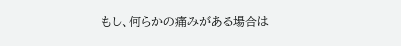もし、何らかの痛みがある場合は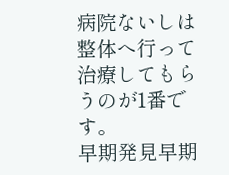病院ないしは整体へ行って治療してもらうのが1番です。
早期発見早期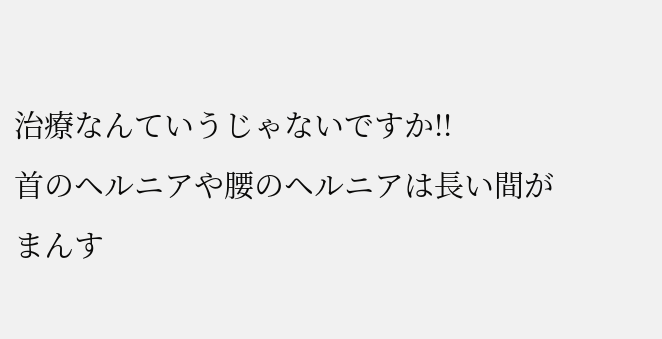治療なんていうじゃないですか!!
首のヘルニアや腰のヘルニアは長い間がまんす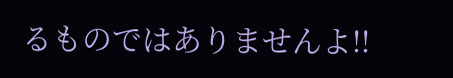るものではありませんよ!!